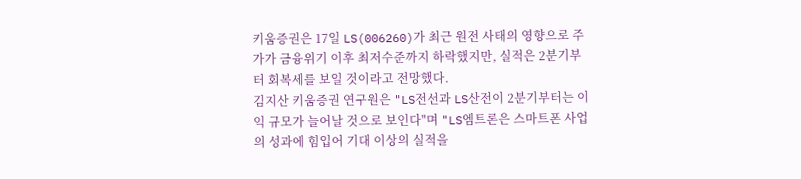키움증권은 17일 LS(006260)가 최근 원전 사태의 영향으로 주가가 금융위기 이후 최저수준까지 하락했지만, 실적은 2분기부터 회복세를 보일 것이라고 전망했다.
김지산 키움증권 연구원은 "LS전선과 LS산전이 2분기부터는 이익 규모가 늘어날 것으로 보인다"며 "LS엠트론은 스마트폰 사업의 성과에 힘입어 기대 이상의 실적을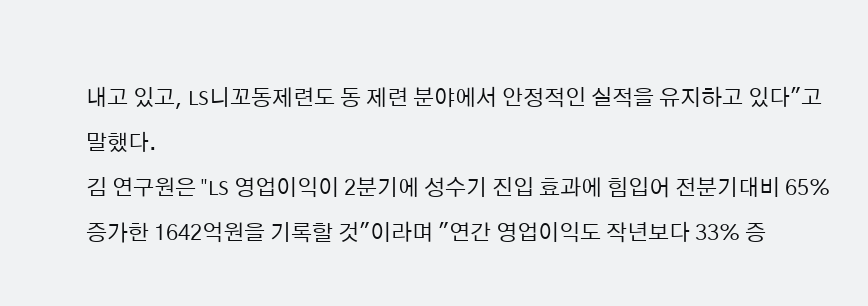내고 있고, LS니꼬동제련도 동 제련 분야에서 안정적인 실적을 유지하고 있다"고 말했다.
김 연구원은 "LS 영업이익이 2분기에 성수기 진입 효과에 힘입어 전분기대비 65% 증가한 1642억원을 기록할 것"이라며 "연간 영업이익도 작년보다 33% 증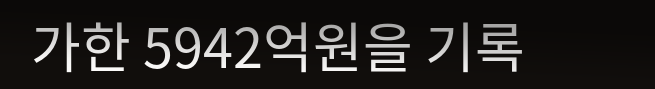가한 5942억원을 기록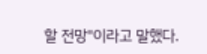할 전망"이라고 말했다.